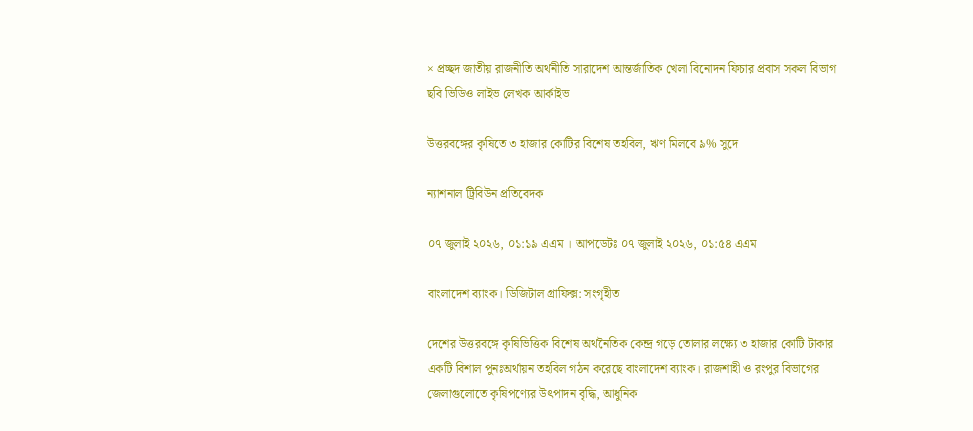× প্রচ্ছদ জাতীয় রাজনীতি অর্থনীতি সারাদেশ আন্তর্জাতিক খেলা বিনোদন ফিচার প্রবাস সকল বিভাগ
ছবি ভিডিও লাইভ লেখক আর্কাইভ

উত্তরবঙ্গের কৃষিতে ৩ হাজার কোটির বিশেষ তহবিল, ঋণ মিলবে ৯% সুদে

ন্যাশনাল ট্রিবিউন প্রতিবেদক

০৭ জুলাই ২০২৬, ০১:১৯ এএম । আপডেটঃ ০৭ জুলাই ২০২৬, ০১:৫৪ এএম

বাংলাদেশ ব্যাংক। ডিজিটাল গ্রাফিক্স: সংগৃহীত

দেশের উত্তরবঙ্গে কৃষিভিত্তিক বিশেষ অর্থনৈতিক কেন্দ্র গড়ে তোলার লক্ষ্যে ৩ হাজার কোটি টাকার একটি বিশাল পুনঃঅর্থায়ন তহবিল গঠন করেছে বাংলাদেশ ব্যাংক। রাজশাহী ও রংপুর বিভাগের জেলাগুলোতে কৃষিপণ্যের উৎপাদন বৃদ্ধি, আধুনিক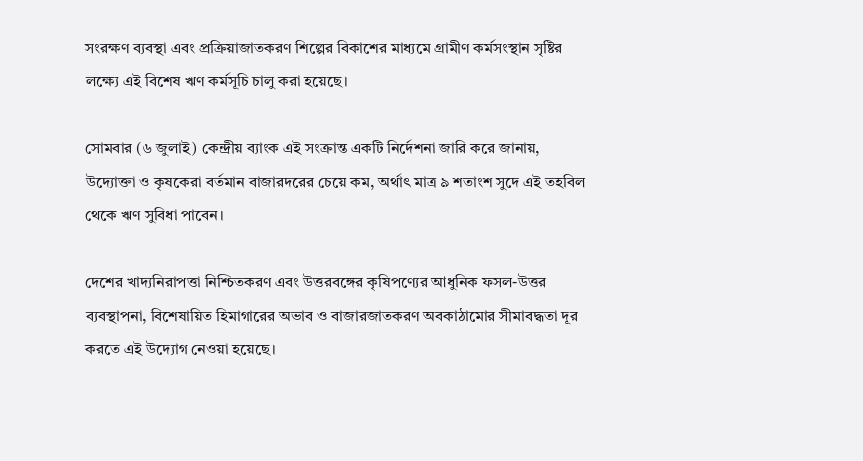সংরক্ষণ ব্যবস্থা এবং প্রক্রিয়াজাতকরণ শিল্পের বিকাশের মাধ্যমে গ্রামীণ কর্মসংস্থান সৃষ্টির লক্ষ্যে এই বিশেষ ঋণ কর্মসূচি চালু করা হয়েছে।

সোমবার (৬ জুলাই) কেন্দ্রীয় ব্যাংক এই সংক্রান্ত একটি নির্দেশনা জারি করে জানায়, উদ্যোক্তা ও কৃষকেরা বর্তমান বাজারদরের চেয়ে কম, অর্থাৎ মাত্র ৯ শতাংশ সুদে এই তহবিল থেকে ঋণ সুবিধা পাবেন।

দেশের খাদ্যনিরাপত্তা নিশ্চিতকরণ এবং উত্তরবঙ্গের কৃষিপণ্যের আধুনিক ফসল-উত্তর ব্যবস্থাপনা, বিশেষায়িত হিমাগারের অভাব ও বাজারজাতকরণ অবকাঠামোর সীমাবদ্ধতা দূর করতে এই উদ্যোগ নেওয়া হয়েছে।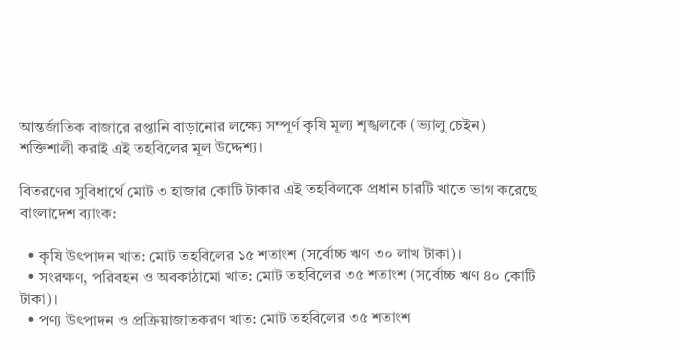আন্তর্জাতিক বাজারে রপ্তানি বাড়ানোর লক্ষ্যে সম্পূর্ণ কৃষি মূল্য শৃঙ্খলকে (ভ্যালু চেইন) শক্তিশালী করাই এই তহবিলের মূল উদ্দেশ্য।

বিতরণের সুবিধার্থে মোট ৩ হাজার কোটি টাকার এই তহবিলকে প্রধান চারটি খাতে ভাগ করেছে বাংলাদেশ ব্যাংক:

  • কৃষি উৎপাদন খাত: মোট তহবিলের ১৫ শতাংশ (সর্বোচ্চ ঋণ ৩০ লাখ টাকা)।
  • সংরক্ষণ, পরিবহন ও অবকাঠামো খাত: মোট তহবিলের ৩৫ শতাংশ (সর্বোচ্চ ঋণ ৪০ কোটি টাকা)।
  • পণ্য উৎপাদন ও প্রক্রিয়াজাতকরণ খাত: মোট তহবিলের ৩৫ শতাংশ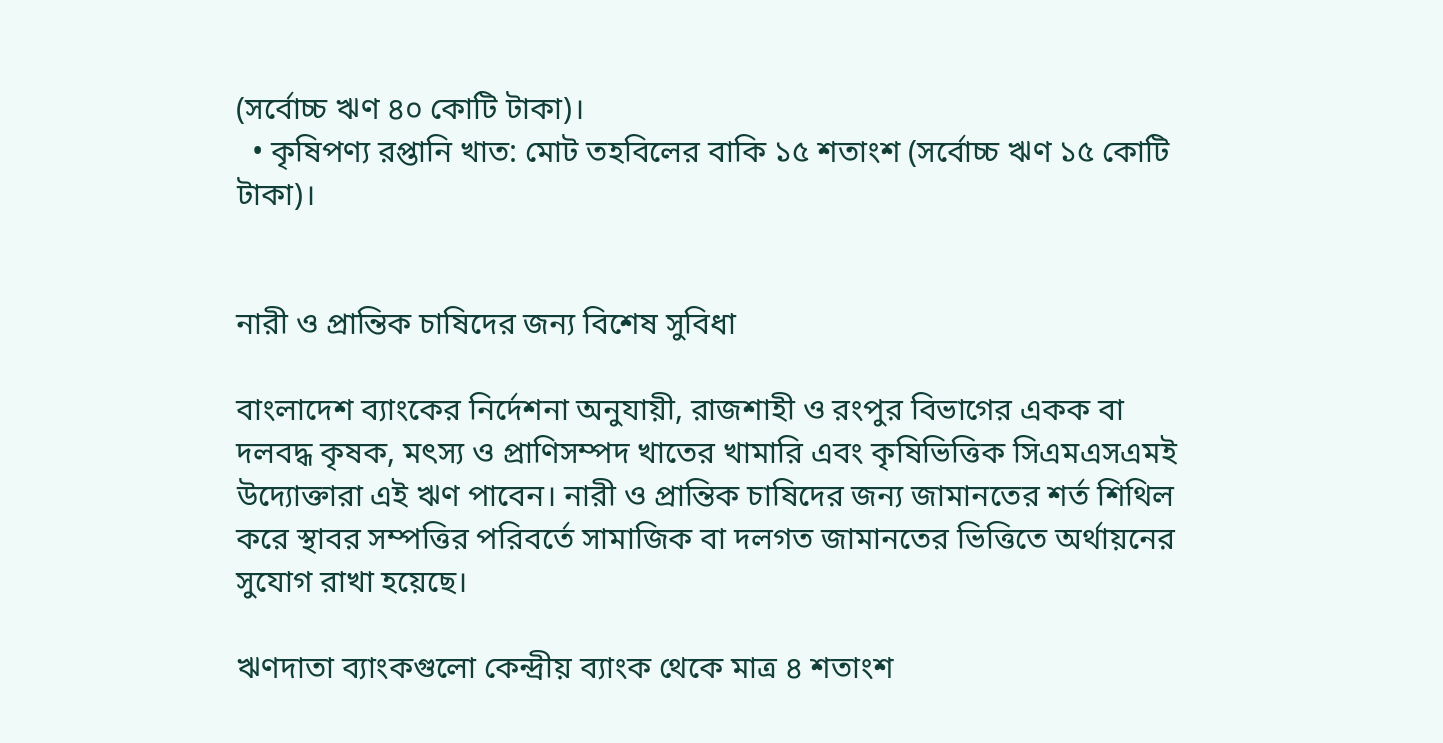(সর্বোচ্চ ঋণ ৪০ কোটি টাকা)।
  • কৃষিপণ্য রপ্তানি খাত: মোট তহবিলের বাকি ১৫ শতাংশ (সর্বোচ্চ ঋণ ১৫ কোটি টাকা)।


নারী ও প্রান্তিক চাষিদের জন্য বিশেষ সুবিধা

বাংলাদেশ ব্যাংকের নির্দেশনা অনুযায়ী, রাজশাহী ও রংপুর বিভাগের একক বা দলবদ্ধ কৃষক, মৎস্য ও প্রাণিসম্পদ খাতের খামারি এবং কৃষিভিত্তিক সিএমএসএমই উদ্যোক্তারা এই ঋণ পাবেন। নারী ও প্রান্তিক চাষিদের জন্য জামানতের শর্ত শিথিল করে স্থাবর সম্পত্তির পরিবর্তে সামাজিক বা দলগত জামানতের ভিত্তিতে অর্থায়নের সুযোগ রাখা হয়েছে।

ঋণদাতা ব্যাংকগুলো কেন্দ্রীয় ব্যাংক থেকে মাত্র ৪ শতাংশ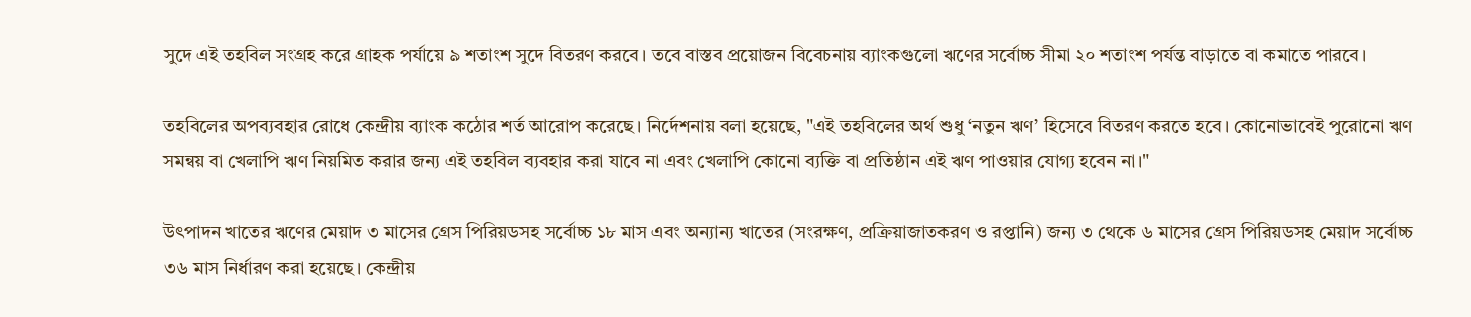সুদে এই তহবিল সংগ্রহ করে গ্রাহক পর্যায়ে ৯ শতাংশ সুদে বিতরণ করবে। তবে বাস্তব প্রয়োজন বিবেচনায় ব্যাংকগুলো ঋণের সর্বোচ্চ সীমা ২০ শতাংশ পর্যন্ত বাড়াতে বা কমাতে পারবে।

তহবিলের অপব্যবহার রোধে কেন্দ্রীয় ব্যাংক কঠোর শর্ত আরোপ করেছে। নির্দেশনায় বলা হয়েছে, "এই তহবিলের অর্থ শুধু ‘নতুন ঋণ’ হিসেবে বিতরণ করতে হবে। কোনোভাবেই পুরোনো ঋণ সমন্বয় বা খেলাপি ঋণ নিয়মিত করার জন্য এই তহবিল ব্যবহার করা যাবে না এবং খেলাপি কোনো ব্যক্তি বা প্রতিষ্ঠান এই ঋণ পাওয়ার যোগ্য হবেন না।"

উৎপাদন খাতের ঋণের মেয়াদ ৩ মাসের গ্রেস পিরিয়ডসহ সর্বোচ্চ ১৮ মাস এবং অন্যান্য খাতের (সংরক্ষণ, প্রক্রিয়াজাতকরণ ও রপ্তানি) জন্য ৩ থেকে ৬ মাসের গ্রেস পিরিয়ডসহ মেয়াদ সর্বোচ্চ ৩৬ মাস নির্ধারণ করা হয়েছে। কেন্দ্রীয়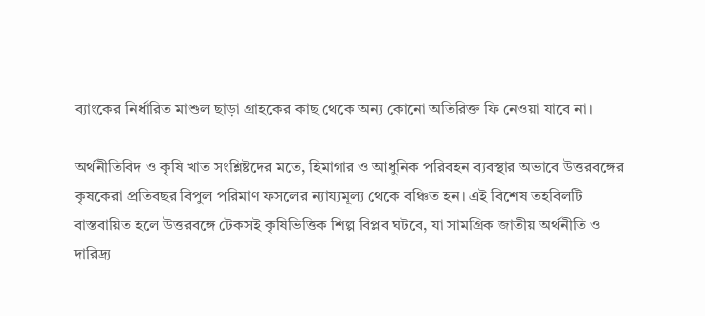ব্যাংকের নির্ধারিত মাশুল ছাড়া গ্রাহকের কাছ থেকে অন্য কোনো অতিরিক্ত ফি নেওয়া যাবে না।

অর্থনীতিবিদ ও কৃষি খাত সংশ্লিষ্টদের মতে, হিমাগার ও আধুনিক পরিবহন ব্যবস্থার অভাবে উত্তরবঙ্গের কৃষকেরা প্রতিবছর বিপুল পরিমাণ ফসলের ন্যায্যমূল্য থেকে বঞ্চিত হন। এই বিশেষ তহবিলটি বাস্তবায়িত হলে উত্তরবঙ্গে টেকসই কৃষিভিত্তিক শিল্প বিপ্লব ঘটবে, যা সামগ্রিক জাতীয় অর্থনীতি ও দারিদ্র্য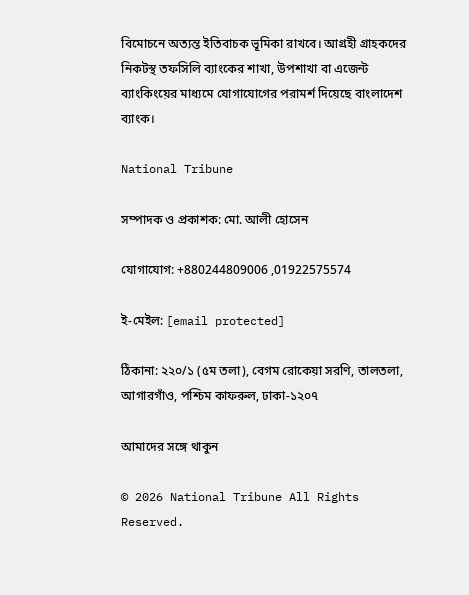বিমোচনে অত্যন্ত ইতিবাচক ভূমিকা রাখবে। আগ্রহী গ্রাহকদের নিকটস্থ তফসিলি ব্যাংকের শাখা, উপশাখা বা এজেন্ট ব্যাংকিংয়ের মাধ্যমে যোগাযোগের পরামর্শ দিয়েছে বাংলাদেশ ব্যাংক।

National Tribune

সম্পাদক ও প্রকাশক: মো. আলী হোসেন

যোগাযোগ: +880244809006 ,01922575574

ই-মেইল: [email protected]

ঠিকানা: ২২০/১ (৫ম তলা), বেগম রোকেয়া সরণি, তালতলা, আগারগাঁও, পশ্চিম কাফরুল, ঢাকা-১২০৭

আমাদের সঙ্গে থাকুন

© 2026 National Tribune All Rights Reserved.